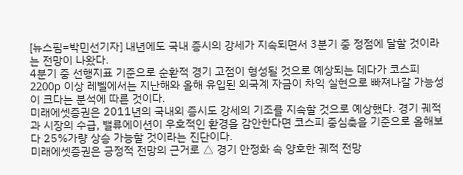[뉴스핌=박민선기자] 내년에도 국내 증시의 강세가 지속되면서 3분기 중 정점에 달할 것이라는 전망이 나왔다.
4분기 중 선행지표 기준으로 순환적 경기 고점이 형성될 것으로 예상되는 데다가 코스피 2200p 이상 레벨에서는 지난해와 올해 유입된 외국계 자금이 차익 실현으로 빠져나갈 가능성이 크다는 분석에 따른 것이다.
미래에셋증권은 2011년의 국내외 증시도 강세의 기조를 지속할 것으로 예상했다. 경기 궤적과 시장의 수급, 밸류에이션이 우호적인 환경을 감안한다면 코스피 중심축을 기준으로 올해보다 25%가량 상승 가능할 것이라는 진단이다.
미래에셋증권은 긍정적 전망의 근거로 △ 경기 안정화 속 양호한 궤적 전망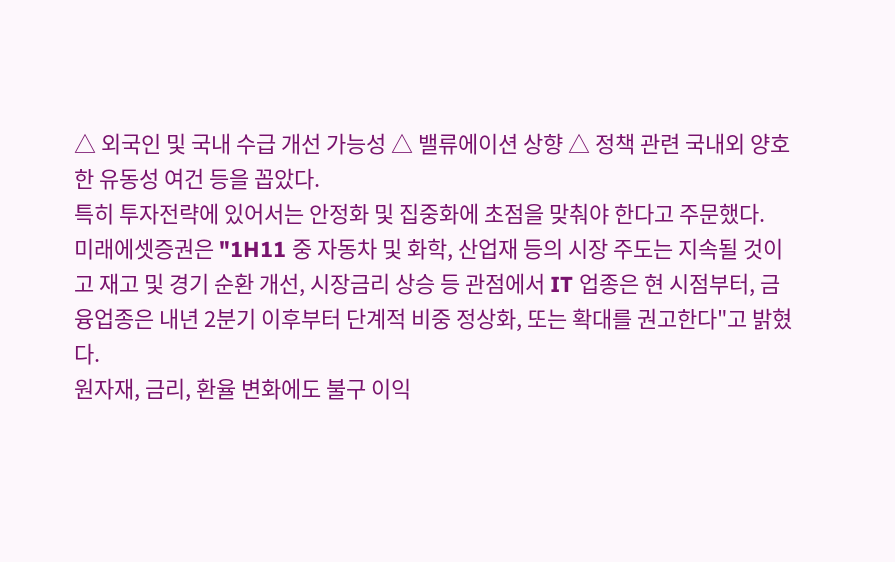△ 외국인 및 국내 수급 개선 가능성 △ 밸류에이션 상향 △ 정책 관련 국내외 양호한 유동성 여건 등을 꼽았다.
특히 투자전략에 있어서는 안정화 및 집중화에 초점을 맞춰야 한다고 주문했다.
미래에셋증권은 "1H11 중 자동차 및 화학, 산업재 등의 시장 주도는 지속될 것이고 재고 및 경기 순환 개선, 시장금리 상승 등 관점에서 IT 업종은 현 시점부터, 금융업종은 내년 2분기 이후부터 단계적 비중 정상화, 또는 확대를 권고한다"고 밝혔다.
원자재, 금리, 환율 변화에도 불구 이익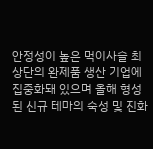안정성이 높은 먹이사슬 최상단의 완제품 생산 기업에 집중화돼 있으며 올해 형성된 신규 테마의 숙성 및 진화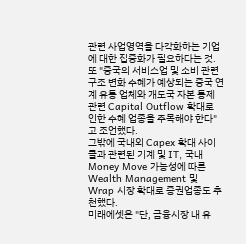관련 사업영역을 다각화하는 기업에 대한 집중화가 필요하다는 것.
또 "중국의 서비스업 및 소비 관련 구조 변화 수혜가 예상되는 중국 연계 유통 업체와 개도국 자본 통제 관련 Capital Outflow 확대로 인한 수혜 업종을 주목해야 한다"고 조언했다.
그밖에 국내외 Capex 확대 사이클과 관련된 기계 및 IT, 국내 Money Move 가능성에 따른 Wealth Management 및 Wrap 시장 확대로 증권업종도 추천했다.
미래에셋은 "단, 금융시장 내 유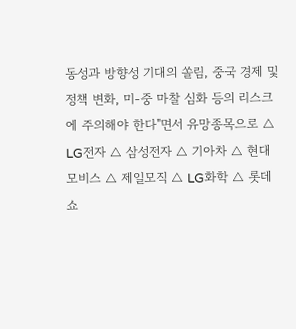동성과 방향성 기대의 쏠림, 중국 경제 및 정책 변화, 미-중 마찰 심화 등의 리스크에 주의해야 한다"면서 유망종목으로 △ LG전자 △ 삼성전자 △ 기아차 △ 현대모비스 △ 제일모직 △ LG화학 △ 롯데쇼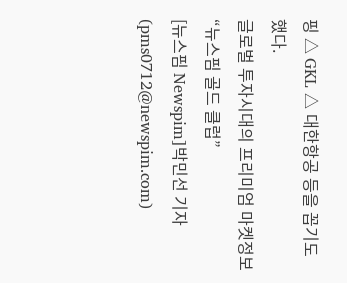핑 △ GKL △ 대한항공 등을 꼽기도 했다.
글로벌 투자시대의 프리미엄 마켓정보 “뉴스핌 골드 클럽”
[뉴스핌 Newspim]박민선 기자 (pms0712@newspim.com)